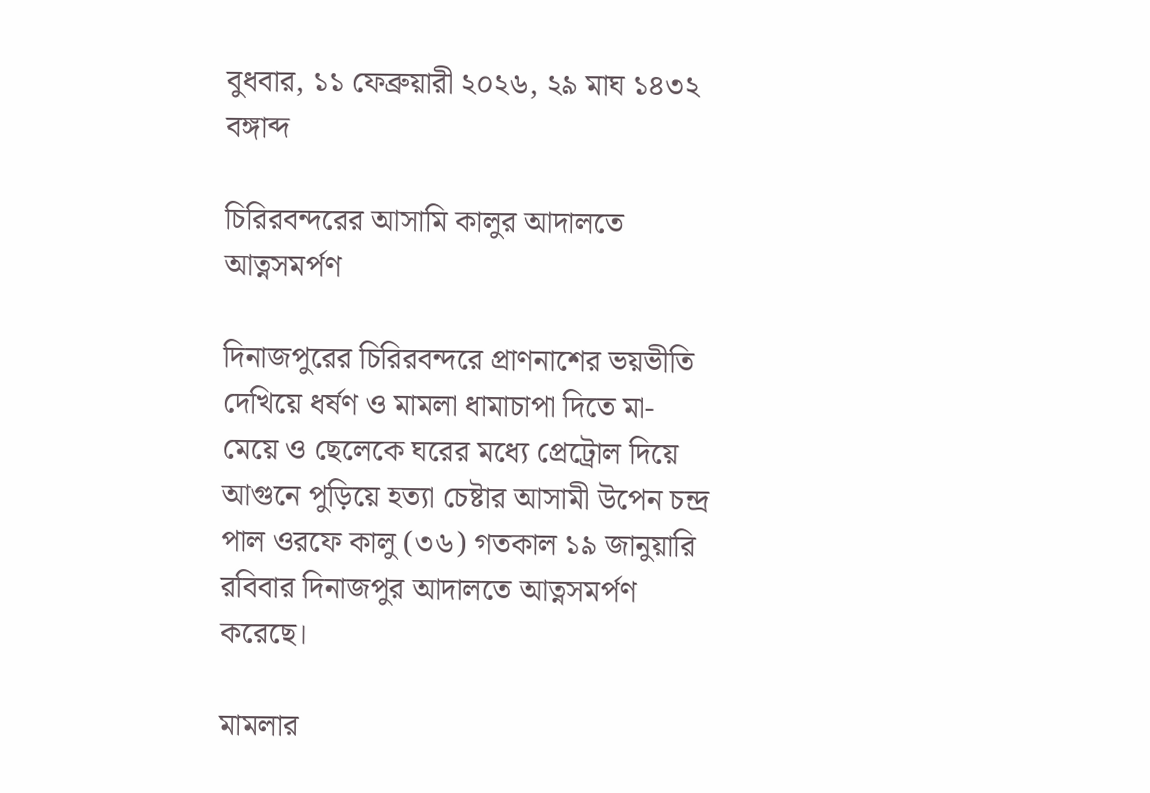বুধবার, ১১ ফেব্রুয়ারী ২০২৬, ২৯ মাঘ ১৪৩২ বঙ্গাব্দ

চিরিরবন্দরের আসামি কালুর আদালতে আত্নসমর্পণ

দিনাজপুরের চিরিরবন্দরে প্রাণনাশের ভয়ভীতি দেখিয়ে ধর্ষণ ও মামলা ধামাচাপা দিতে মা-মেয়ে ও ছেলেকে ঘরের মধ্যে প্রেট্রোল দিয়ে আগুনে পুড়িয়ে হত্যা চেষ্টার আসামী উপেন চন্দ্র পাল ওরফে কালু (৩৬) গতকাল ১৯ জানুয়ারি রবিবার দিনাজপুর আদালতে আত্নসমর্পণ করেছে।

মামলার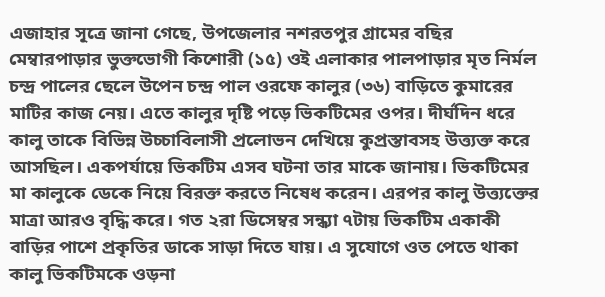এজাহার সূত্রে জানা গেছে, উপজেলার নশরতপুর গ্রামের বছির মেম্বারপাড়ার ভুক্তভোগী কিশোরী (১৫) ওই এলাকার পালপাড়ার মৃত নির্মল চন্দ্র পালের ছেলে উপেন চন্দ্র পাল ওরফে কালুর (৩৬) বাড়িতে কুমারের মাটির কাজ নেয়। এতে কালুর দৃষ্টি পড়ে ভিকটিমের ওপর। দীর্ঘদিন ধরে কালু তাকে বিভিন্ন উচ্চাবিলাসী প্রলোভন দেখিয়ে কুপ্রস্তাবসহ উত্ত্যক্ত করে আসছিল। একপর্যায়ে ভিকটিম এসব ঘটনা তার মাকে জানায়। ভিকটিমের মা কালুকে ডেকে নিয়ে বিরক্ত করতে নিষেধ করেন। এরপর কালু উত্ত্যক্তের মাত্রা আরও বৃদ্ধি করে। গত ২রা ডিসেম্বর সন্ধ্যা ৭টায় ভিকটিম একাকী বাড়ির পাশে প্রকৃতির ডাকে সাড়া দিতে যায়। এ সুযোগে ওত পেতে থাকা কালু ভিকটিমকে ওড়না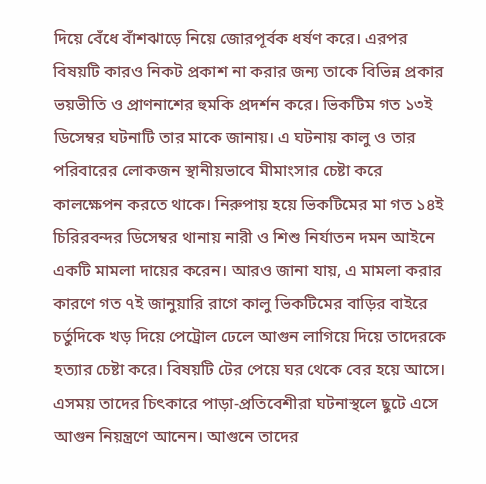দিয়ে বেঁধে বাঁশঝাড়ে নিয়ে জোরপূর্বক ধর্ষণ করে। এরপর বিষয়টি কারও নিকট প্রকাশ না করার জন্য তাকে বিভিন্ন প্রকার ভয়ভীতি ও প্রাণনাশের হুমকি প্রদর্শন করে। ভিকটিম গত ১৩ই ডিসেম্বর ঘটনাটি তার মাকে জানায়। এ ঘটনায় কালু ও তার পরিবারের লোকজন স্থানীয়ভাবে মীমাংসার চেষ্টা করে কালক্ষেপন করতে থাকে। নিরুপায় হয়ে ভিকটিমের মা গত ১৪ই চিরিরবন্দর ডিসেম্বর থানায় নারী ও শিশু নির্যাতন দমন আইনে একটি মামলা দায়ের করেন। আরও জানা যায়, এ মামলা করার কারণে গত ৭ই জানুয়ারি রাগে কালু ভিকটিমের বাড়ির বাইরে চর্তুদিকে খড় দিয়ে পেট্রোল ঢেলে আগুন লাগিয়ে দিয়ে তাদেরকে হত্যার চেষ্টা করে। বিষয়টি টের পেয়ে ঘর থেকে বের হয়ে আসে। এসময় তাদের চিৎকারে পাড়া-প্রতিবেশীরা ঘটনাস্থলে ছুটে এসে আগুন নিয়ন্ত্রণে আনেন। আগুনে তাদের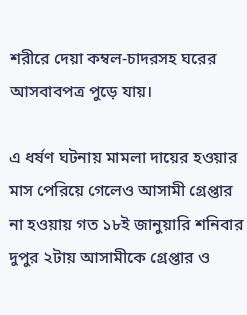শরীরে দেয়া কম্বল-চাদরসহ ঘরের আসবাবপত্র পুড়ে যায়।

এ ধর্ষণ ঘটনায় মামলা দায়ের হওয়ার মাস পেরিয়ে গেলেও আসামী গ্রেপ্তার না হওয়ায় গত ১৮ই জানুয়ারি শনিবার দুপুর ২টায় আসামীকে গ্রেপ্তার ও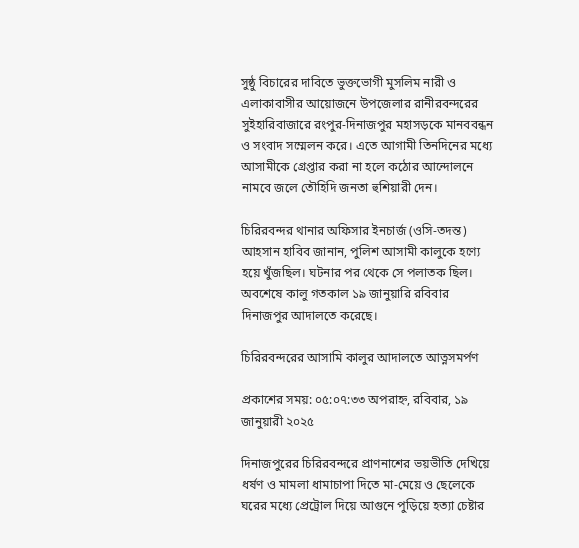সুষ্ঠু বিচারের দাবিতে ভুক্তভোগী মুসলিম নারী ও এলাকাবাসীর আয়োজনে উপজেলার রানীরবন্দরের সুইহারিবাজারে রংপুর-দিনাজপুর মহাসড়কে মানববন্ধন ও সংবাদ সম্মেলন করে। এতে আগামী তিনদিনের মধ্যে আসামীকে গ্রেপ্তার করা না হলে কঠোর আন্দোলনে নামবে জলে তৌহিদি জনতা হুশিয়ারী দেন।

চিরিরবন্দর থানার অফিসার ইনচার্জ (ওসি-তদন্ত) আহসান হাবিব জানান, পুলিশ আসামী কালুকে হণ্যে হয়ে খুঁজছিল। ঘটনার পর থেকে সে পলাতক ছিল। অবশেষে কালু গতকাল ১৯ জানুয়ারি রবিবার দিনাজপুর আদালতে করেছে।

চিরিরবন্দরের আসামি কালুর আদালতে আত্নসমর্পণ

প্রকাশের সময়: ০৫:০৭:৩৩ অপরাহ্ন, রবিবার, ১৯ জানুয়ারী ২০২৫

দিনাজপুরের চিরিরবন্দরে প্রাণনাশের ভয়ভীতি দেখিয়ে ধর্ষণ ও মামলা ধামাচাপা দিতে মা-মেয়ে ও ছেলেকে ঘরের মধ্যে প্রেট্রোল দিয়ে আগুনে পুড়িয়ে হত্যা চেষ্টার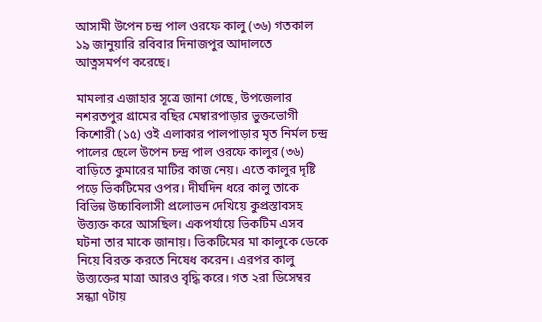আসামী উপেন চন্দ্র পাল ওরফে কালু (৩৬) গতকাল ১৯ জানুয়ারি রবিবার দিনাজপুর আদালতে আত্নসমর্পণ করেছে।

মামলার এজাহার সূত্রে জানা গেছে, উপজেলার নশরতপুর গ্রামের বছির মেম্বারপাড়ার ভুক্তভোগী কিশোরী (১৫) ওই এলাকার পালপাড়ার মৃত নির্মল চন্দ্র পালের ছেলে উপেন চন্দ্র পাল ওরফে কালুর (৩৬) বাড়িতে কুমারের মাটির কাজ নেয়। এতে কালুর দৃষ্টি পড়ে ভিকটিমের ওপর। দীর্ঘদিন ধরে কালু তাকে বিভিন্ন উচ্চাবিলাসী প্রলোভন দেখিয়ে কুপ্রস্তাবসহ উত্ত্যক্ত করে আসছিল। একপর্যায়ে ভিকটিম এসব ঘটনা তার মাকে জানায়। ভিকটিমের মা কালুকে ডেকে নিয়ে বিরক্ত করতে নিষেধ করেন। এরপর কালু উত্ত্যক্তের মাত্রা আরও বৃদ্ধি করে। গত ২রা ডিসেম্বর সন্ধ্যা ৭টায়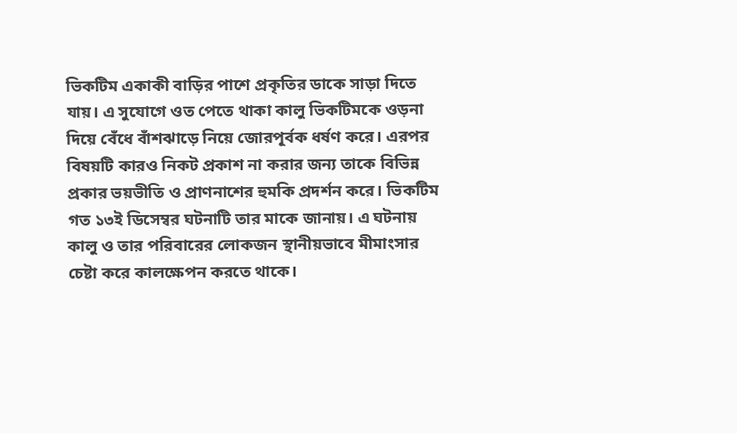ভিকটিম একাকী বাড়ির পাশে প্রকৃতির ডাকে সাড়া দিতে যায়। এ সুযোগে ওত পেতে থাকা কালু ভিকটিমকে ওড়না দিয়ে বেঁধে বাঁশঝাড়ে নিয়ে জোরপূর্বক ধর্ষণ করে। এরপর বিষয়টি কারও নিকট প্রকাশ না করার জন্য তাকে বিভিন্ন প্রকার ভয়ভীতি ও প্রাণনাশের হুমকি প্রদর্শন করে। ভিকটিম গত ১৩ই ডিসেম্বর ঘটনাটি তার মাকে জানায়। এ ঘটনায় কালু ও তার পরিবারের লোকজন স্থানীয়ভাবে মীমাংসার চেষ্টা করে কালক্ষেপন করতে থাকে।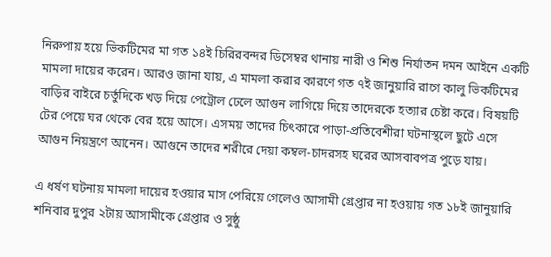নিরুপায় হয়ে ভিকটিমের মা গত ১৪ই চিরিরবন্দর ডিসেম্বর থানায় নারী ও শিশু নির্যাতন দমন আইনে একটি মামলা দায়ের করেন। আরও জানা যায়, এ মামলা করার কারণে গত ৭ই জানুয়ারি রাগে কালু ভিকটিমের বাড়ির বাইরে চর্তুদিকে খড় দিয়ে পেট্রোল ঢেলে আগুন লাগিয়ে দিয়ে তাদেরকে হত্যার চেষ্টা করে। বিষয়টি টের পেয়ে ঘর থেকে বের হয়ে আসে। এসময় তাদের চিৎকারে পাড়া-প্রতিবেশীরা ঘটনাস্থলে ছুটে এসে আগুন নিয়ন্ত্রণে আনেন। আগুনে তাদের শরীরে দেয়া কম্বল-চাদরসহ ঘরের আসবাবপত্র পুড়ে যায়।

এ ধর্ষণ ঘটনায় মামলা দায়ের হওয়ার মাস পেরিয়ে গেলেও আসামী গ্রেপ্তার না হওয়ায় গত ১৮ই জানুয়ারি শনিবার দুপুর ২টায় আসামীকে গ্রেপ্তার ও সুষ্ঠু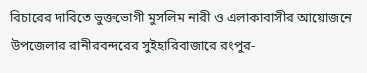বিচারের দাবিতে ভুক্তভোগী মুসলিম নারী ও এলাকাবাসীর আয়োজনে উপজেলার রানীরবন্দরের সুইহারিবাজারে রংপুর-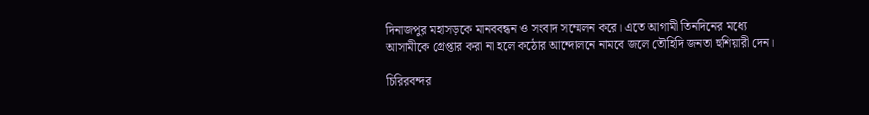দিনাজপুর মহাসড়কে মানববন্ধন ও সংবাদ সম্মেলন করে। এতে আগামী তিনদিনের মধ্যে আসামীকে গ্রেপ্তার করা না হলে কঠোর আন্দোলনে নামবে জলে তৌহিদি জনতা হুশিয়ারী দেন।

চিরিরবন্দর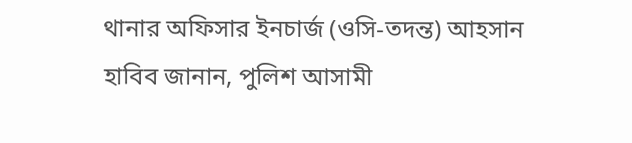থানার অফিসার ইনচার্জ (ওসি-তদন্ত) আহসান হাবিব জানান, পুলিশ আসামী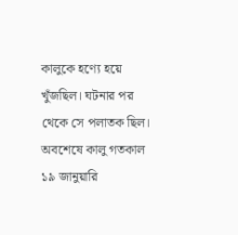কালুকে হণ্যে হয়ে খুঁজছিল। ঘটনার পর থেকে সে পলাতক ছিল। অবশেষে কালু গতকাল ১৯ জানুয়ারি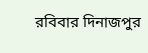রবিবার দিনাজপুর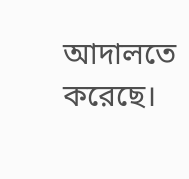আদালতে করেছে।